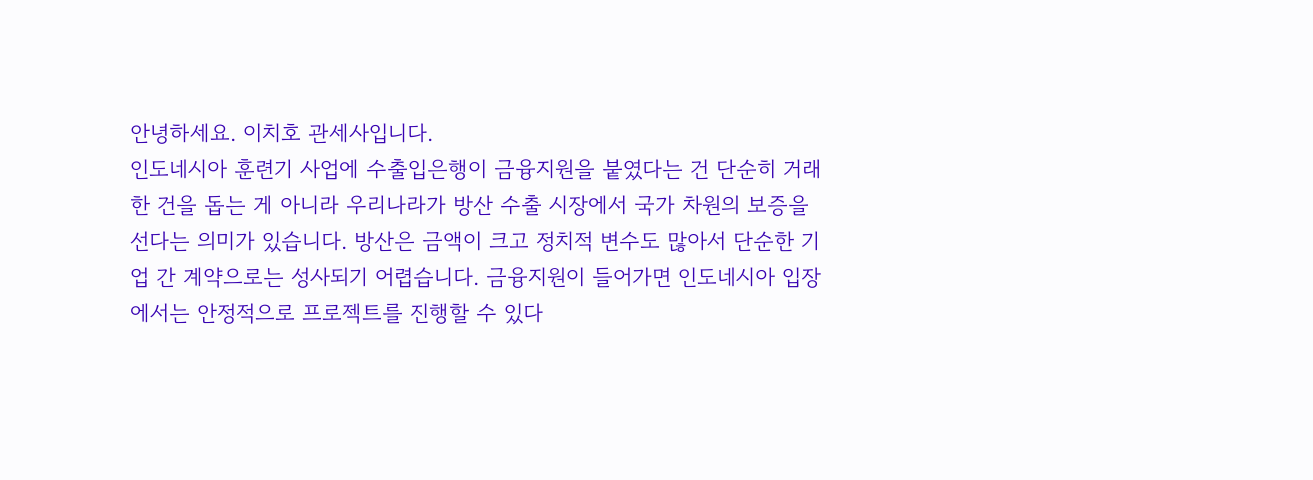안녕하세요. 이치호 관세사입니다.
인도네시아 훈련기 사업에 수출입은행이 금융지원을 붙였다는 건 단순히 거래 한 건을 돕는 게 아니라 우리나라가 방산 수출 시장에서 국가 차원의 보증을 선다는 의미가 있습니다. 방산은 금액이 크고 정치적 변수도 많아서 단순한 기업 간 계약으로는 성사되기 어렵습니다. 금융지원이 들어가면 인도네시아 입장에서는 안정적으로 프로젝트를 진행할 수 있다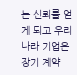는 신뢰를 얻게 되고 우리나라 기업은 장기 계약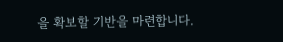을 확보할 기반을 마련합니다.